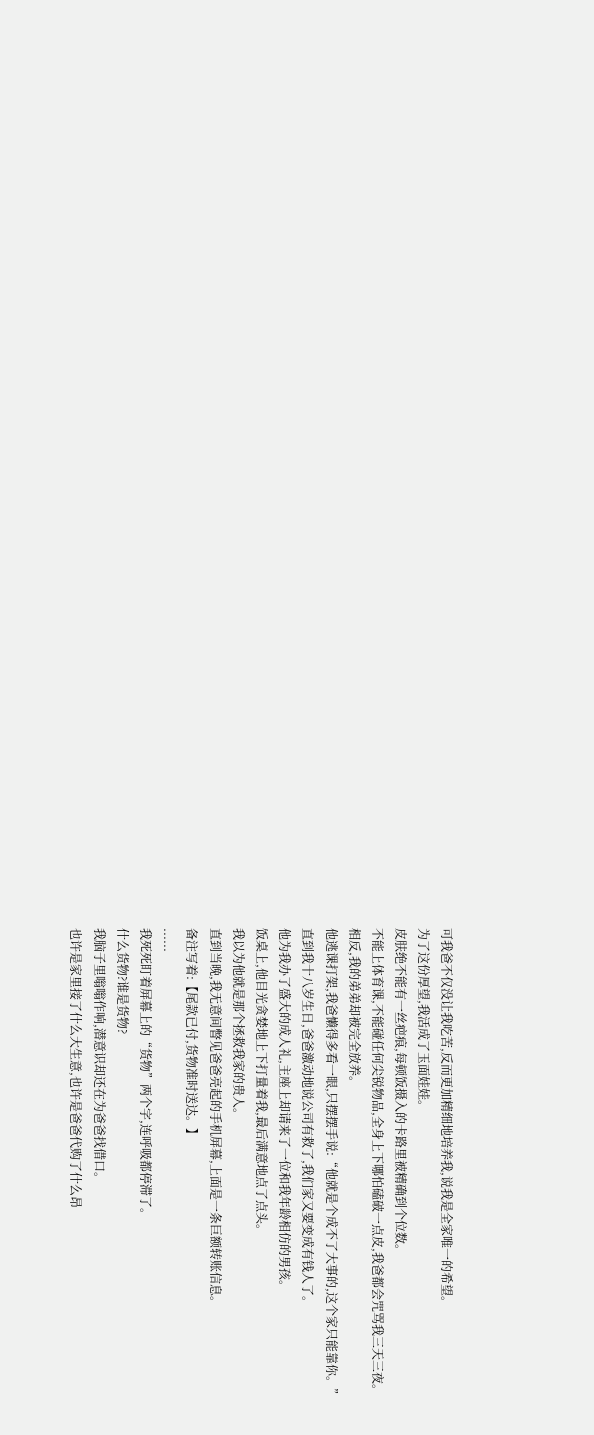可我爸不仅没让我吃苦,反而更加精细地培养我,说我是全家唯一的希望。
为了这份厚望,我活成了玉面娃娃。
皮肤绝不能有一丝疤痕,每顿饭摄入的卡路里被精确到个位数。
不能上体育课,不能碰任何尖锐物品,全身上下哪怕磕破一点皮,我爸都会咒骂我三天三夜。
相反,我的弟弟却被完全放养。
他逃课打架,我爸懒得多看一眼,只摆摆手说:“他就是个成不了大事的,这个家只能靠你。”
直到我十八岁生日,爸爸激动地说公司有救了,我们家又要变成有钱人了。
他为我办了盛大的成人礼,主座上却请来了一位和我年龄相仿的男孩。
饭桌上,他目光贪婪地上下打量着我,最后满意地点了点头。
我以为他就是那个拯救我家的贵人。
直到当晚,我无意间瞥见爸爸亮起的手机屏幕,上面是一条巨额转账信息。
备注写着:【尾款已付,货物准时送达。】
......
我死死盯着屏幕上的“货物”两个字,连呼吸都停滞了。
什么货物?谁是货物?
我脑子里嗡嗡作响,潜意识却还在为爸爸找借口。
也许是家里接了什么大生意,也许是爸爸代购了什么昂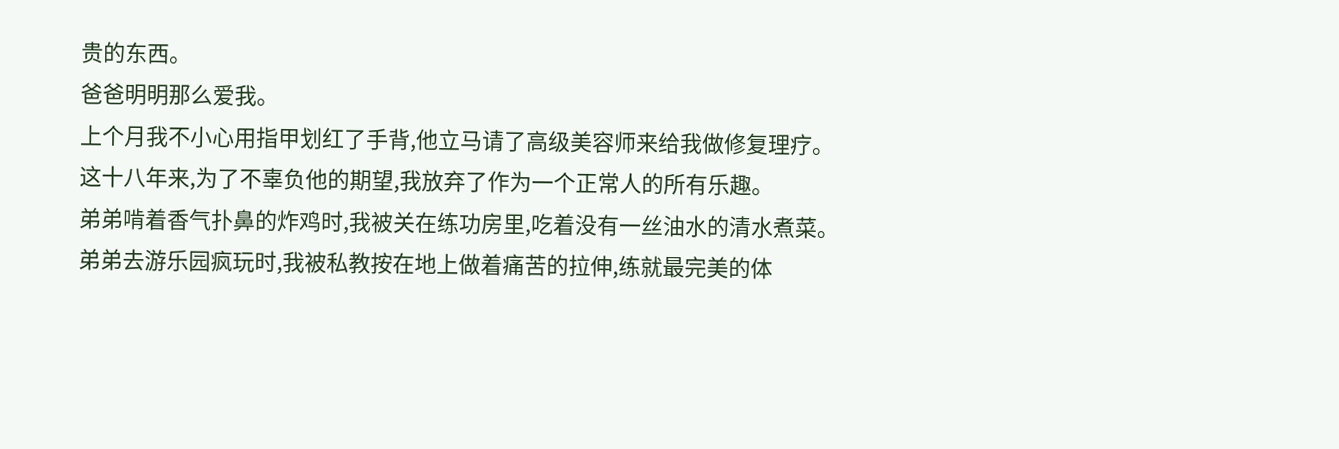贵的东西。
爸爸明明那么爱我。
上个月我不小心用指甲划红了手背,他立马请了高级美容师来给我做修复理疗。
这十八年来,为了不辜负他的期望,我放弃了作为一个正常人的所有乐趣。
弟弟啃着香气扑鼻的炸鸡时,我被关在练功房里,吃着没有一丝油水的清水煮菜。
弟弟去游乐园疯玩时,我被私教按在地上做着痛苦的拉伸,练就最完美的体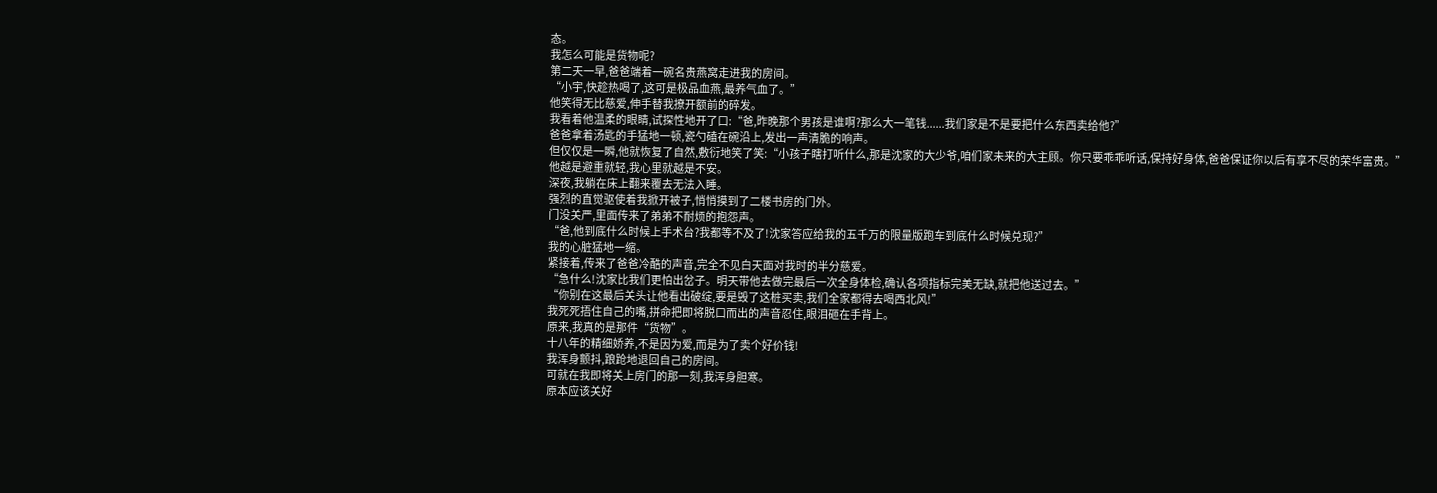态。
我怎么可能是货物呢?
第二天一早,爸爸端着一碗名贵燕窝走进我的房间。
“小宇,快趁热喝了,这可是极品血燕,最养气血了。”
他笑得无比慈爱,伸手替我撩开额前的碎发。
我看着他温柔的眼睛,试探性地开了口:“爸,昨晚那个男孩是谁啊?那么大一笔钱......我们家是不是要把什么东西卖给他?”
爸爸拿着汤匙的手猛地一顿,瓷勺磕在碗沿上,发出一声清脆的响声。
但仅仅是一瞬,他就恢复了自然,敷衍地笑了笑:“小孩子瞎打听什么,那是沈家的大少爷,咱们家未来的大主顾。你只要乖乖听话,保持好身体,爸爸保证你以后有享不尽的荣华富贵。”
他越是避重就轻,我心里就越是不安。
深夜,我躺在床上翻来覆去无法入睡。
强烈的直觉驱使着我掀开被子,悄悄摸到了二楼书房的门外。
门没关严,里面传来了弟弟不耐烦的抱怨声。
“爸,他到底什么时候上手术台?我都等不及了!沈家答应给我的五千万的限量版跑车到底什么时候兑现?”
我的心脏猛地一缩。
紧接着,传来了爸爸冷酷的声音,完全不见白天面对我时的半分慈爱。
“急什么!沈家比我们更怕出岔子。明天带他去做完最后一次全身体检,确认各项指标完美无缺,就把他送过去。”
“你别在这最后关头让他看出破绽,要是毁了这桩买卖,我们全家都得去喝西北风!”
我死死捂住自己的嘴,拼命把即将脱口而出的声音忍住,眼泪砸在手背上。
原来,我真的是那件“货物”。
十八年的精细娇养,不是因为爱,而是为了卖个好价钱!
我浑身颤抖,踉跄地退回自己的房间。
可就在我即将关上房门的那一刻,我浑身胆寒。
原本应该关好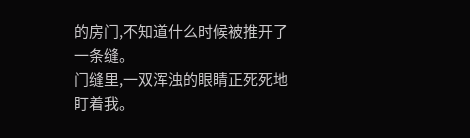的房门,不知道什么时候被推开了一条缝。
门缝里,一双浑浊的眼睛正死死地盯着我。